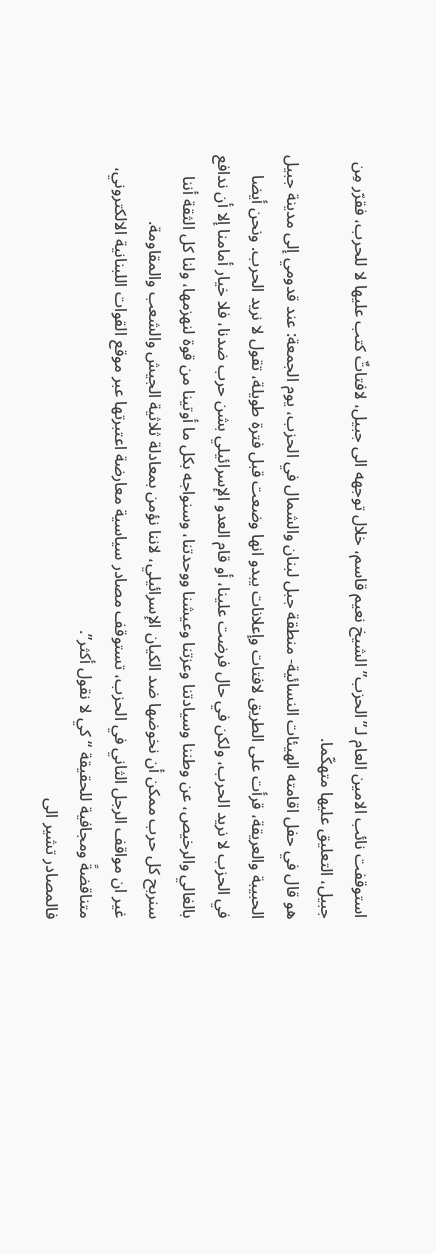استوقفت نائب الامين العام لـ”الحزب” الشيخ نعيم قاسم، خلال توجهه الى جبيل، لافتاتٌ كتب عليها لا للحرب، فقرّر مِن جبيل، التعليق عليها متهكّما.
هو قال في حفل اقامته الهيئات النسائية- منطقة جبل لبنان والشمال في الحزب، يوم الجمعة: عند قدومي إلى مدينة جبيل الحبيبة والعريقة، قرأت على الطريق لافتات وإعلانات يبدو انها وضعت قبل فترة طويلة، تقول لا نريد الحرب. ونحن أيضا في الحزب لا نريد الحرب، ولكن في حال فرضت علينا، أو قام العدو الإسرائيلي بشن حرب ضدنا، فلا خيار أمامنا إلا أن ندافع بالغالي والرخيص، عن وطننا وسيادتنا وعزتنا وعيشنا ووحدتنا، وسنواجه بكل ما أوتينا من قوة لنهزمها، ولنا كل الثقة أننا سنربح كل حرب ممكن أن نخوضها ضد الكيان الإسرائيلي، لاننا نؤمن بمعادلة ثلاثية الجيش والشعب والمقاومة.
غير ان مواقف الرجل الثاني في الحزب، تستوقف مصادر سياسية معارضة اعتبرتها عبر موقع القوات اللبنانية الالكتروني، متناقضةً ومجافية للحقيقة “كي لا نقول أكثر”.
فالمصادر تشير الى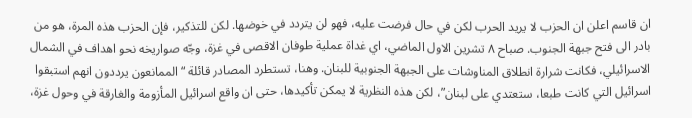ان قاسم اعلن ان الحزب لا يريد الحرب لكن في حال فرضت عليه، فهو لن يتردد في خوضها. لكن للتذكير، فإن الحزب هذه المرة، هو من بادر الى فتح جبهة الجنوب. صباح ٨ تشرين الاول الماضي، اي غداة عملية طوفان الاقصى في غزة، وجّه صواريخه نحو اهداف في الشمال الاسرائيلي، فكانت شرارة انطلاق المناوشات على الجبهة الجنوبية للبنان. وهنا، تستطرد المصادر قائلة “الممانعون يرددون انهم استبقوا اسرائيل التي كانت طبعا، ستعتدي على لبنان”، لكن هذه النظرية لا يمكن تأكيدها، حتى ان واقع اسرائيل المأزومة والغارقة في وحول غزة،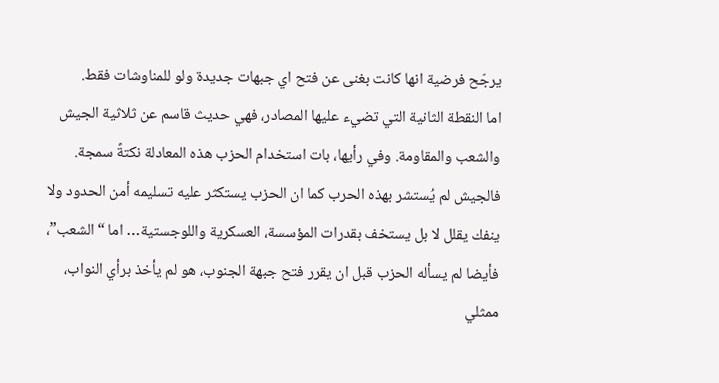يرجّح فرضية انها كانت بغنى عن فتح اي جبهات جديدة ولو للمناوشات فقط.
اما النقطة الثانية التي تضيء عليها المصادر، فهي حديث قاسم عن ثلاثية الجيش والشعب والمقاومة. وفي رأيها، بات استخدام الحزب هذه المعادلة نكتةً سمجة. فالجيش لم يُستشر بهذه الحرب كما ان الحزب يستكثر عليه تسليمه أمن الحدود ولا ينفك يقلل لا بل يستخف بقدرات المؤسسة، العسكرية واللوجستية… اما “الشعب”، فأيضا لم يسأله الحزب قبل ان يقرر فتح جبهة الجنوب، هو لم يأخذ برأي النواب، ممثلي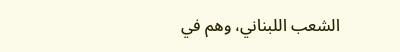الشعب اللبناني، وهم في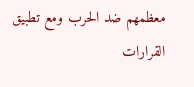معظمهم ضد الحرب ومع تطبيق القرارات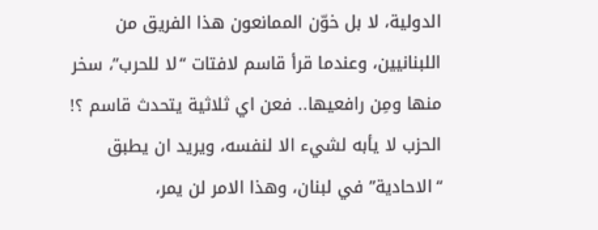الدولية، لا بل خوّن الممانعون هذا الفريق من اللبنانيين، وعندما قرأ قاسم لافتات “لا للحرب”، سخر منها ومِن رافعيها.. فعن اي ثلاثية يتحدث قاسم ؟! الحزب لا يأبه لشيء الا لنفسه، ويريد ان يطبق “الاحادية” في لبنان، وهذا الامر لن يمر،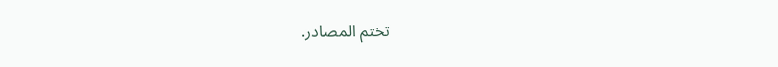تختم المصادر.